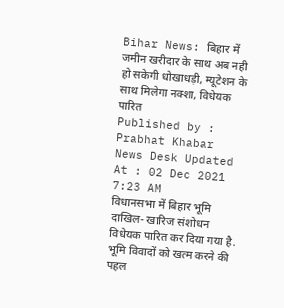Bihar News: बिहार में जमीन खरीदार के साथ अब नही हो सकेगी धोखाधड़ी, म्यूटेशन के साथ मिलेगा नक्शा, विधेयक पारित
Published by : Prabhat Khabar News Desk Updated At : 02 Dec 2021 7:23 AM
विधानसभा में बिहार भूमि दाखिल- खारिज संशोधन विधेयक पारित कर दिया गया है. भूमि विवादों को खत्म करने की पहल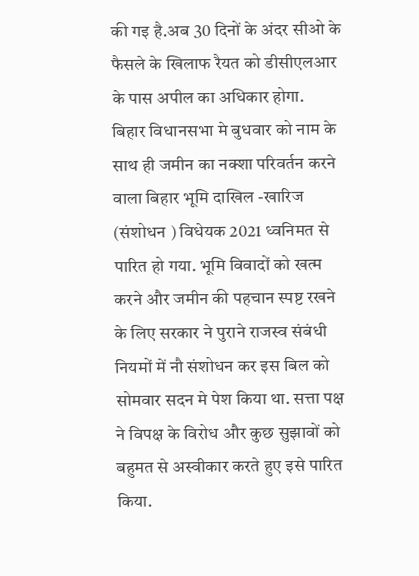की गइ है.अब 30 दिनों के अंदर सीओ के फैसले के खिलाफ रैयत को डीसीएलआर के पास अपील का अधिकार होगा.
बिहार विधानसभा मे बुधवार को नाम के साथ ही जमीन का नक्शा परिवर्तन करने वाला बिहार भूमि दाखिल -खारिज (संशोधन ) विधेयक 2021 ध्वनिमत से पारित हो गया. भूमि विवादों को खत्म करने और जमीन की पहचान स्पष्ट रखने के लिए सरकार ने पुराने राजस्व संबंधी नियमों में नौ संशोधन कर इस बिल को सोमवार सदन मे पेश किया था. सत्ता पक्ष ने विपक्ष के विरोध और कुछ सुझावों को बहुमत से अस्वीकार करते हुए इसे पारित किया.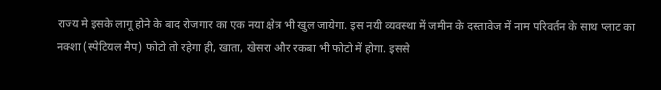राज्य मे इसके लागू होने के बाद रोजगार का एक नया क्षेत्र भी खुल जायेगा. इस नयी व्यवस्था में जमीन के दस्तावेज में नाम परिवर्तन के साथ प्लाट का नक्शा (स्पेटियल मैप) फोटो तो रहेगा ही, खाता, खेसरा और रकबा भी फोटो में होगा. इससे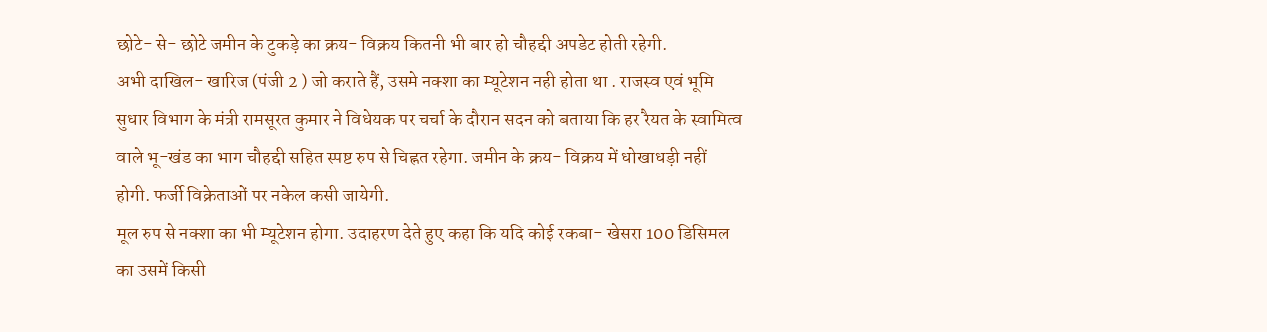छोटे- से- छोटे जमीन के टुकड़े का क्रय- विक्रय कितनी भी बार हो चौहद्दी अपडेट होती रहेगी.
अभी दाखिल- खारिज (पंजी 2 ) जो कराते हैं, उसमे नक्शा का म्यूटेशन नही होता था . राजस्व एवं भूमि सुधार विभाग के मंत्री रामसूरत कुमार ने विधेयक पर चर्चा के दौरान सदन को बताया कि हर रैयत के स्वामित्व वाले भू-खंड का भाग चौहद्दी सहित स्पष्ट रुप से चिह्नत रहेगा. जमीन के क्रय- विक्रय में धोखाधड़ी नहीं होगी. फर्जी विक्रेताओं पर नकेल कसी जायेगी.
मूल रुप से नक्शा का भी म्यूटेशन होगा. उदाहरण देते हुए कहा कि यदि कोई रकबा- खेसरा 100 डिसिमल का उसमें किसी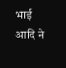भाई आदि ने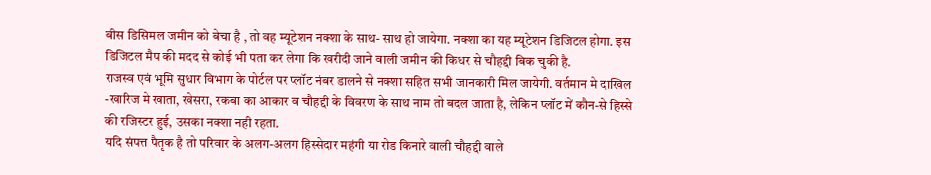बीस डिसिमल जमीन को बेचा है , तो वह म्यूटेशन नक्शा के साथ- साथ हो जायेगा. नक्शा का यह म्यूटेशन डिजिटल होगा. इस डिजिटल मैप की मदद से कोई भी पता कर लेगा कि खरीदी जाने वाली जमीन की किधर से चौहद्दी बिक चुकी है.
राजस्व एवं भूमि सुधार विभाग के पोर्टल पर प्लॉट नंबर डालने से नक्शा सहित सभी जानकारी मिल जायेगी. वर्तमान मे दाखिल -खारिज मे खाता, खेसरा, रकबा का आकार व चौहद्दी के विवरण के साथ नाम तो बदल जाता है, लेकिन प्लॉट में कौन-से हिस्से की रजिस्टर हुई, उसका नक्शा नही रहता.
यदि संपत्त पैतृक है तो परिवार के अलग-अलग हिस्सेदार महंगी या रोड किनारे वाली चौहद्दी वाले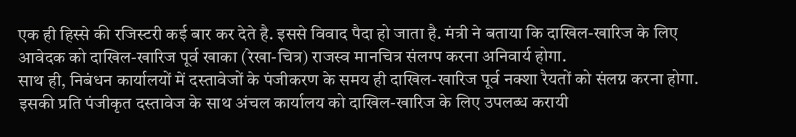एक ही हिस्से की रजिस्टरी कई बार कर देते है. इससे विवाद पैदा हो जाता है. मंत्री ने बताया कि दाखिल-खारिज के लिए आवेदक को दाखिल-खारिज पूर्व खाका (रेखा-चित्र) राजस्व मानचित्र संलग्प करना अनिवार्य होगा.
साथ ही, निबंधन कार्यालयों में दस्तावेजों के पंजीकरण के समय ही दाखिल-खारिज पूर्व नक्शा रैयतों को संलग्न करना होगा. इसकी प्रति पंजीकृत दस्तावेज के साथ अंचल कार्यालय को दाखिल-खारिज के लिए उपलब्ध करायी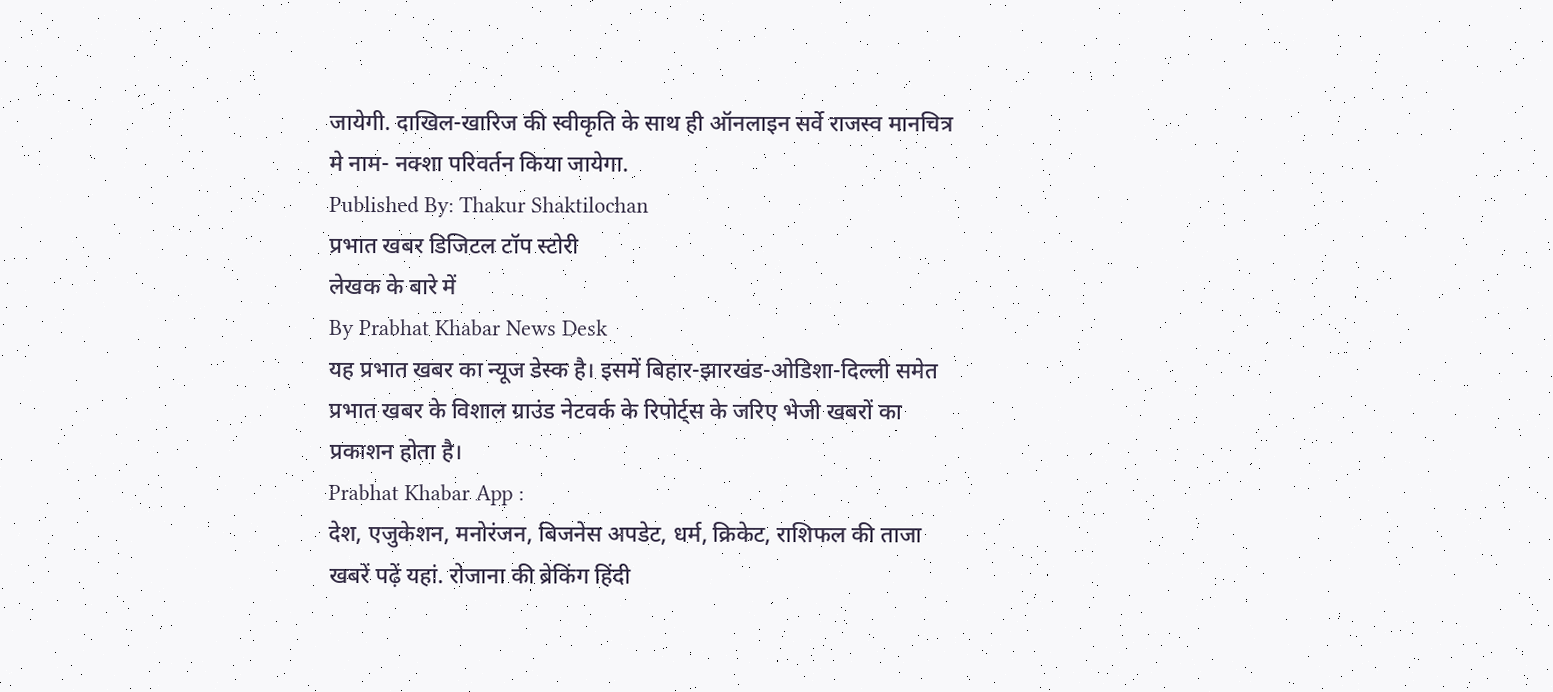जायेगी. दाखिल-खारिज की स्वीकृति के साथ ही ऑनलाइन सर्वे राजस्व मानचित्र मे नाम- नक्शा परिवर्तन किया जायेगा.
Published By: Thakur Shaktilochan
प्रभात खबर डिजिटल टॉप स्टोरी
लेखक के बारे में
By Prabhat Khabar News Desk
यह प्रभात खबर का न्यूज डेस्क है। इसमें बिहार-झारखंड-ओडिशा-दिल्ली समेत प्रभात खबर के विशाल ग्राउंड नेटवर्क के रिपोर्ट्स के जरिए भेजी खबरों का प्रकाशन होता है।
Prabhat Khabar App :
देश, एजुकेशन, मनोरंजन, बिजनेस अपडेट, धर्म, क्रिकेट, राशिफल की ताजा खबरें पढ़ें यहां. रोजाना की ब्रेकिंग हिंदी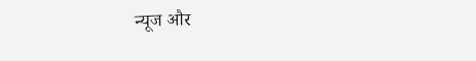न्यूज और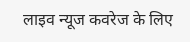लाइव न्यूज कवरेज के लिए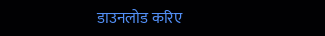डाउनलोड करिए